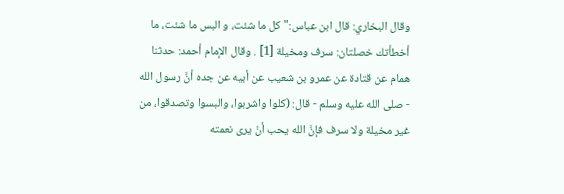وقال البخاري: قال ابن عباس:"كل ما شئت، و البس ما شئت، ما أخطأتك خصلتان: سرف ومخيلة [1] . وقال الإمام أحمد: حدثنا همام عن قتادة عن عمرو بن شعيب عن أبيه عن جده أنَّ رسول الله - صلى الله عليه وسلم - قال: (كلوا واشربوا، والبسوا وتصدقوا، من غير مخيلة ولا سرف فإنَّ الله يحب أنْ يرى نعمته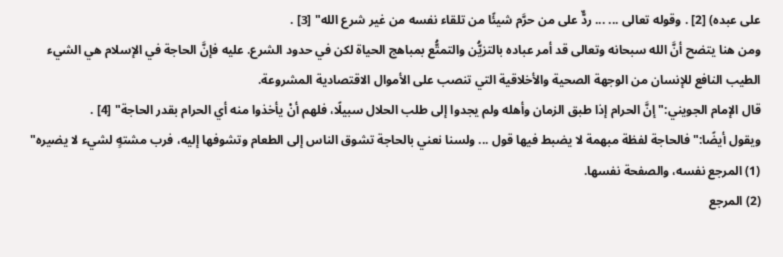على عبده) [2] . وقوله تعالى ... ... ردٌّ على من حرَّم شيئًا من تلقاء نفسه من غير شرع الله" [3] .
ومن هنا يتضح أنَّ الله سبحانه وتعالى قد أمر عباده بالتزيُّن والتمتُّع بمباهج الحياة لكن في حدود الشرع. عليه فإنَّ الحاجة في الإسلام هي الشيء الطيب النافع للإنسان من الوجهة الصحية والأخلاقية التي تنصب على الأموال الاقتصادية المشروعة.
قال الإمام الجويني:"إنَّ الحرام إذا طبق الزمان وأهله ولم يجدوا إلى طلب الحلال سبيلًا، فلهم أنْ يأخذوا منه أي الحرام بقدر الحاجة" [4] .
ويقول أيضًا:"فالحاجة لفظة مبهمة لا يضبط فيها قول ... ولسنا نعني بالحاجة تشوق الناس إلى الطعام وتشوفها إليه، فرب مشتهٍ لشيء لا يضيره"
(1) المرجع نفسه، والصفحة نفسها.
(2) المرجع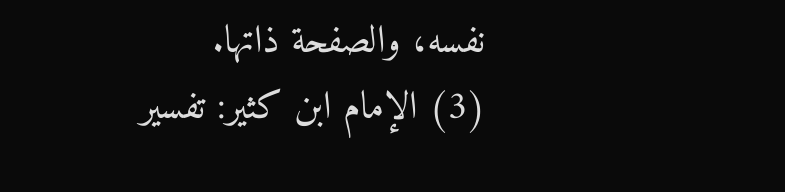نفسه، والصفحة ذاتها.
(3) الإمام ابن كثير: تفسير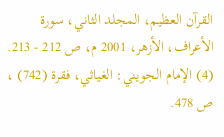القرآن العظيم، المجلد الثاني، سورة الأعراف، الأزهر، 2001 م، ص 212 - 213.
(4) الإمام الجويني: الغياثي، فقرة (742) ، ص 478.